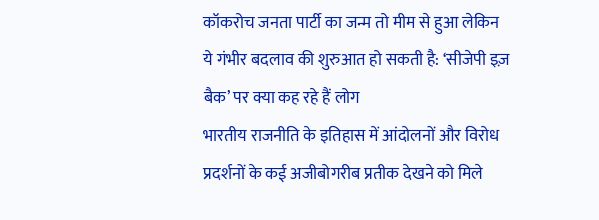कॉकरोच जनता पार्टी का जन्म तो मीम से हुआ लेकिन ये गंभीर बदलाव की शुरुआत हो सकती है: ‘सीजेपी इज़ बैक’ पर क्या कह रहे हैं लोग
भारतीय राजनीति के इतिहास में आंदोलनों और विरोध प्रदर्शनों के कई अजीबोगरीब प्रतीक देखने को मिले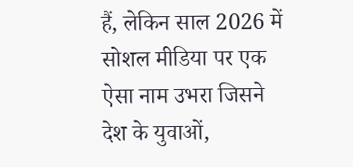हैं, लेकिन साल 2026 में सोशल मीडिया पर एक ऐसा नाम उभरा जिसने देश के युवाओं,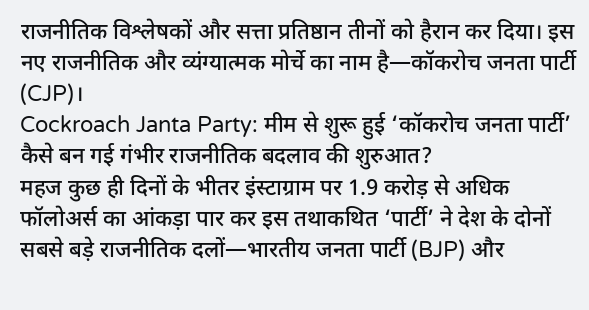राजनीतिक विश्लेषकों और सत्ता प्रतिष्ठान तीनों को हैरान कर दिया। इस नए राजनीतिक और व्यंग्यात्मक मोर्चे का नाम है—कॉकरोच जनता पार्टी (CJP)।
Cockroach Janta Party: मीम से शुरू हुई ‘कॉकरोच जनता पार्टी’ कैसे बन गई गंभीर राजनीतिक बदलाव की शुरुआत?
महज कुछ ही दिनों के भीतर इंस्टाग्राम पर 1.9 करोड़ से अधिक फॉलोअर्स का आंकड़ा पार कर इस तथाकथित ‘पार्टी’ ने देश के दोनों सबसे बड़े राजनीतिक दलों—भारतीय जनता पार्टी (BJP) और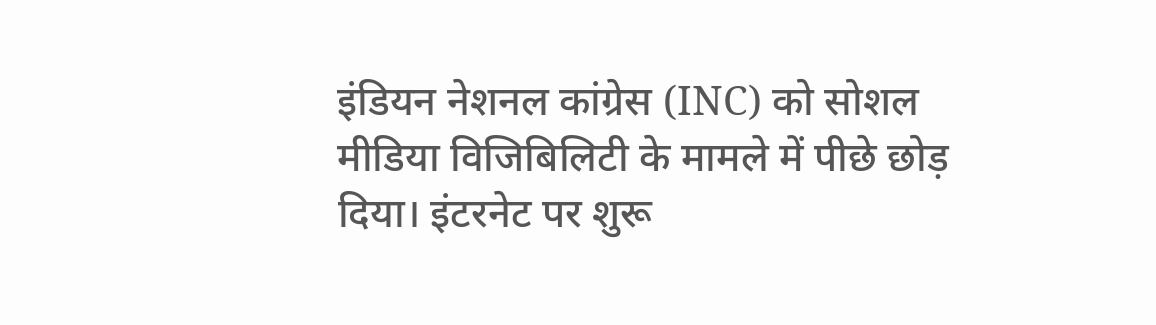इंडियन नेशनल कांग्रेस (INC) को सोशल मीडिया विजिबिलिटी के मामले में पीछे छोड़ दिया। इंटरनेट पर शुरू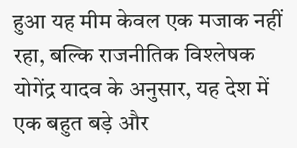हुआ यह मीम केवल एक मजाक नहीं रहा, बल्कि राजनीतिक विश्लेषक योगेंद्र यादव के अनुसार, यह देश में एक बहुत बड़े और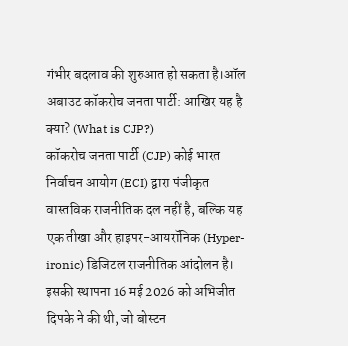गंभीर बदलाव की शुरुआत हो सकता है।ऑल अबाउट कॉकरोच जनता पार्टी: आखिर यह है क्या? (What is CJP?)
कॉकरोच जनता पार्टी (CJP) कोई भारत निर्वाचन आयोग (ECI) द्वारा पंजीकृत वास्तविक राजनीतिक दल नहीं है, बल्कि यह एक तीखा और हाइपर-आयरॉनिक (Hyper-ironic) डिजिटल राजनीतिक आंदोलन है। इसकी स्थापना 16 मई 2026 को अभिजीत दिपके ने की थी, जो बोस्टन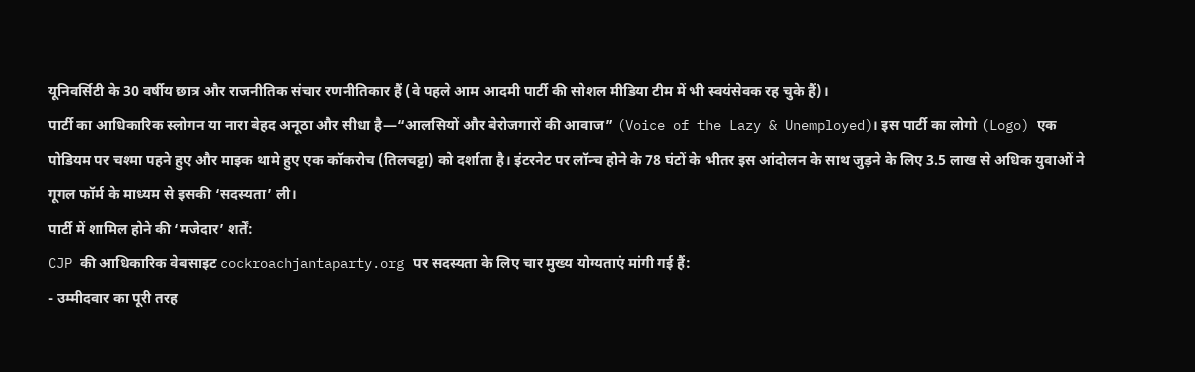यूनिवर्सिटी के 30 वर्षीय छात्र और राजनीतिक संचार रणनीतिकार हैं (वे पहले आम आदमी पार्टी की सोशल मीडिया टीम में भी स्वयंसेवक रह चुके हैं)।
पार्टी का आधिकारिक स्लोगन या नारा बेहद अनूठा और सीधा है—“आलसियों और बेरोजगारों की आवाज” (Voice of the Lazy & Unemployed)। इस पार्टी का लोगो (Logo) एक पोडियम पर चश्मा पहने हुए और माइक थामे हुए एक कॉकरोच (तिलचट्टा) को दर्शाता है। इंटरनेट पर लॉन्च होने के 78 घंटों के भीतर इस आंदोलन के साथ जुड़ने के लिए 3.5 लाख से अधिक युवाओं ने गूगल फॉर्म के माध्यम से इसकी ‘सदस्यता’ ली।
पार्टी में शामिल होने की ‘मजेदार’ शर्तें:
CJP की आधिकारिक वेबसाइट cockroachjantaparty.org पर सदस्यता के लिए चार मुख्य योग्यताएं मांगी गई हैं:
- उम्मीदवार का पूरी तरह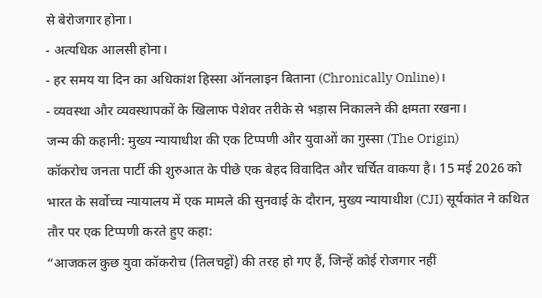से बेरोजगार होना।
- अत्यधिक आलसी होना।
- हर समय या दिन का अधिकांश हिस्सा ऑनलाइन बिताना (Chronically Online)।
- व्यवस्था और व्यवस्थापकों के खिलाफ पेशेवर तरीके से भड़ास निकालने की क्षमता रखना।
जन्म की कहानी: मुख्य न्यायाधीश की एक टिप्पणी और युवाओं का गुस्सा (The Origin)
कॉकरोच जनता पार्टी की शुरुआत के पीछे एक बेहद विवादित और चर्चित वाकया है। 15 मई 2026 को भारत के सर्वोच्च न्यायालय में एक मामले की सुनवाई के दौरान, मुख्य न्यायाधीश (CJI) सूर्यकांत ने कथित तौर पर एक टिप्पणी करते हुए कहा:
“आजकल कुछ युवा कॉकरोच (तिलचट्टों) की तरह हो गए हैं, जिन्हें कोई रोजगार नहीं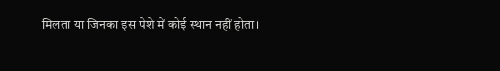मिलता या जिनका इस पेशे में कोई स्थान नहीं होता।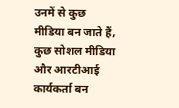उनमें से कुछ मीडिया बन जाते हैं, कुछ सोशल मीडिया और आरटीआई कार्यकर्ता बन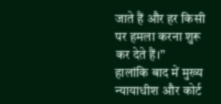जाते हैं और हर किसी पर हमला करना शुरू कर देते हैं।”
हालांकि बाद में मुख्य न्यायाधीश और कोर्ट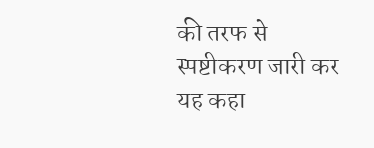की तरफ से स्पष्टीकरण जारी कर यह कहा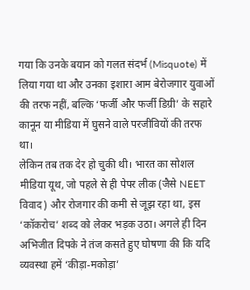गया कि उनके बयान को गलत संदर्भ (Misquote) में लिया गया था और उनका इशारा आम बेरोजगार युवाओं की तरफ नहीं, बल्कि ‘फर्जी और फर्जी डिग्री’ के सहारे कानून या मीडिया में घुसने वाले परजीवियों की तरफ था।
लेकिन तब तक देर हो चुकी थी। भारत का सोशल मीडिया यूथ, जो पहले से ही पेपर लीक (जैसे NEET विवाद) और रोजगार की कमी से जूझ रहा था, इस ‘कॉकरोच’ शब्द को लेकर भड़क उठा। अगले ही दिन अभिजीत दिपके ने तंज कसते हुए घोषणा की कि यदि व्यवस्था हमें ‘कीड़ा-मकोड़ा’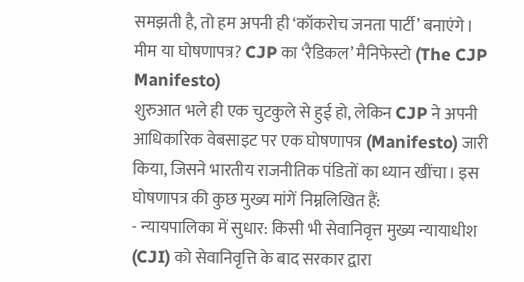समझती है, तो हम अपनी ही ‘कॉकरोच जनता पार्टी’ बनाएंगे।
मीम या घोषणापत्र? CJP का ‘रैडिकल’ मैनिफेस्टो (The CJP Manifesto)
शुरुआत भले ही एक चुटकुले से हुई हो, लेकिन CJP ने अपनी आधिकारिक वेबसाइट पर एक घोषणापत्र (Manifesto) जारी किया, जिसने भारतीय राजनीतिक पंडितों का ध्यान खींचा। इस घोषणापत्र की कुछ मुख्य मांगें निम्नलिखित हैं:
- न्यायपालिका में सुधार: किसी भी सेवानिवृत्त मुख्य न्यायाधीश (CJI) को सेवानिवृत्ति के बाद सरकार द्वारा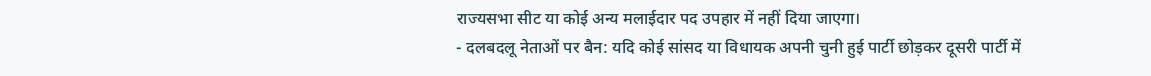राज्यसभा सीट या कोई अन्य मलाईदार पद उपहार में नहीं दिया जाएगा।
- दलबदलू नेताओं पर बैन: यदि कोई सांसद या विधायक अपनी चुनी हुई पार्टी छोड़कर दूसरी पार्टी में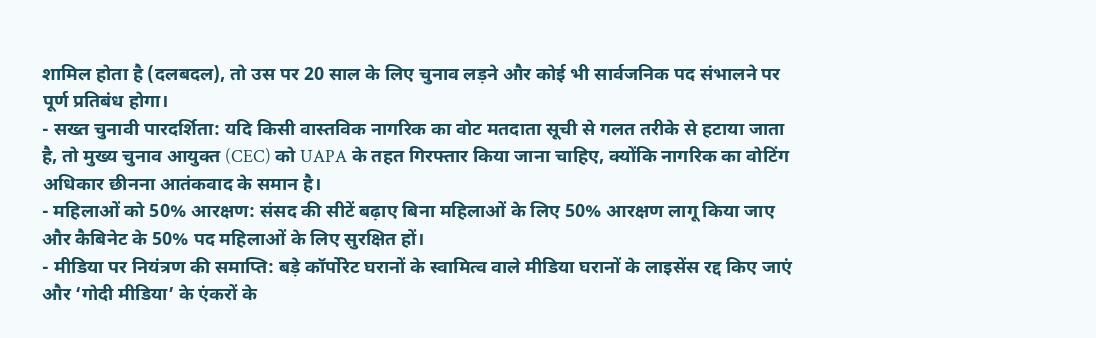शामिल होता है (दलबदल), तो उस पर 20 साल के लिए चुनाव लड़ने और कोई भी सार्वजनिक पद संभालने पर पूर्ण प्रतिबंध होगा।
- सख्त चुनावी पारदर्शिता: यदि किसी वास्तविक नागरिक का वोट मतदाता सूची से गलत तरीके से हटाया जाता है, तो मुख्य चुनाव आयुक्त (CEC) को UAPA के तहत गिरफ्तार किया जाना चाहिए, क्योंकि नागरिक का वोटिंग अधिकार छीनना आतंकवाद के समान है।
- महिलाओं को 50% आरक्षण: संसद की सीटें बढ़ाए बिना महिलाओं के लिए 50% आरक्षण लागू किया जाए और कैबिनेट के 50% पद महिलाओं के लिए सुरक्षित हों।
- मीडिया पर नियंत्रण की समाप्ति: बड़े कॉर्पोरेट घरानों के स्वामित्व वाले मीडिया घरानों के लाइसेंस रद्द किए जाएं और ‘गोदी मीडिया’ के एंकरों के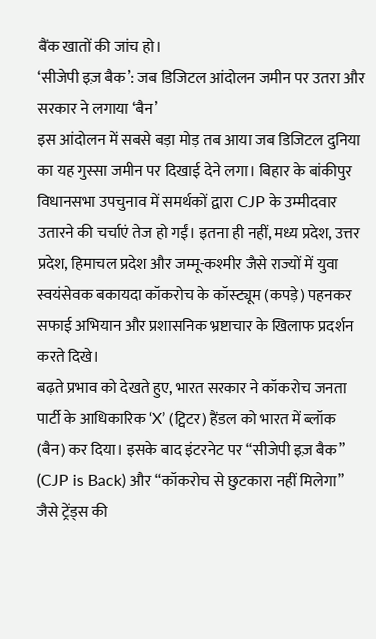बैंक खातों की जांच हो।
‘सीजेपी इज़ बैक’: जब डिजिटल आंदोलन जमीन पर उतरा और सरकार ने लगाया ‘बैन’
इस आंदोलन में सबसे बड़ा मोड़ तब आया जब डिजिटल दुनिया का यह गुस्सा जमीन पर दिखाई देने लगा। बिहार के बांकीपुर विधानसभा उपचुनाव में समर्थकों द्वारा CJP के उम्मीदवार उतारने की चर्चाएं तेज हो गईं। इतना ही नहीं, मध्य प्रदेश, उत्तर प्रदेश, हिमाचल प्रदेश और जम्मू-कश्मीर जैसे राज्यों में युवा स्वयंसेवक बकायदा कॉकरोच के कॉस्ट्यूम (कपड़े) पहनकर सफाई अभियान और प्रशासनिक भ्रष्टाचार के खिलाफ प्रदर्शन करते दिखे।
बढ़ते प्रभाव को देखते हुए, भारत सरकार ने कॉकरोच जनता पार्टी के आधिकारिक ‘X’ (ट्विटर) हैंडल को भारत में ब्लॉक (बैन) कर दिया। इसके बाद इंटरनेट पर “सीजेपी इज़ बैक” (CJP is Back) और “कॉकरोच से छुटकारा नहीं मिलेगा” जैसे ट्रेंड्स की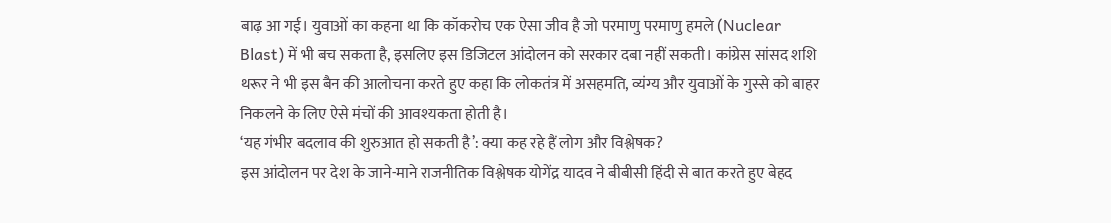बाढ़ आ गई। युवाओं का कहना था कि कॉकरोच एक ऐसा जीव है जो परमाणु परमाणु हमले (Nuclear Blast) में भी बच सकता है, इसलिए इस डिजिटल आंदोलन को सरकार दबा नहीं सकती। कांग्रेस सांसद शशि थरूर ने भी इस बैन की आलोचना करते हुए कहा कि लोकतंत्र में असहमति, व्यंग्य और युवाओं के गुस्से को बाहर निकलने के लिए ऐसे मंचों की आवश्यकता होती है।
‘यह गंभीर बदलाव की शुरुआत हो सकती है’: क्या कह रहे हैं लोग और विश्लेषक?
इस आंदोलन पर देश के जाने-माने राजनीतिक विश्लेषक योगेंद्र यादव ने बीबीसी हिंदी से बात करते हुए बेहद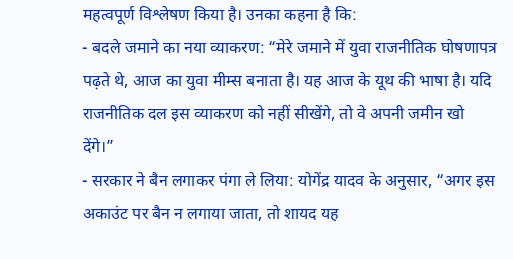महत्वपूर्ण विश्लेषण किया है। उनका कहना है कि:
- बदले जमाने का नया व्याकरण: “मेरे जमाने में युवा राजनीतिक घोषणापत्र पढ़ते थे, आज का युवा मीम्स बनाता है। यह आज के यूथ की भाषा है। यदि राजनीतिक दल इस व्याकरण को नहीं सीखेंगे, तो वे अपनी जमीन खो देंगे।”
- सरकार ने बैन लगाकर पंगा ले लिया: योगेंद्र यादव के अनुसार, “अगर इस अकाउंट पर बैन न लगाया जाता, तो शायद यह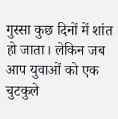गुस्सा कुछ दिनों में शांत हो जाता। लेकिन जब आप युवाओं को एक चुटकुले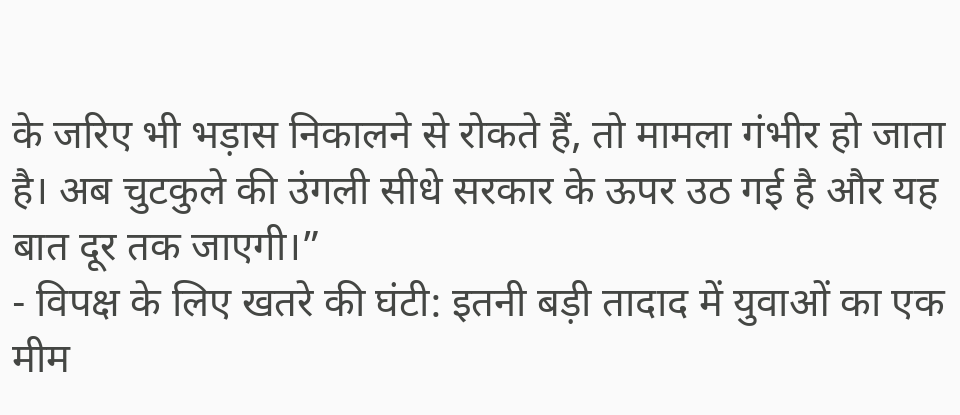के जरिए भी भड़ास निकालने से रोकते हैं, तो मामला गंभीर हो जाता है। अब चुटकुले की उंगली सीधे सरकार के ऊपर उठ गई है और यह बात दूर तक जाएगी।”
- विपक्ष के लिए खतरे की घंटी: इतनी बड़ी तादाद में युवाओं का एक मीम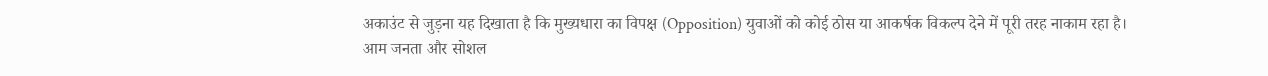अकाउंट से जुड़ना यह दिखाता है कि मुख्यधारा का विपक्ष (Opposition) युवाओं को कोई ठोस या आकर्षक विकल्प देने में पूरी तरह नाकाम रहा है।
आम जनता और सोशल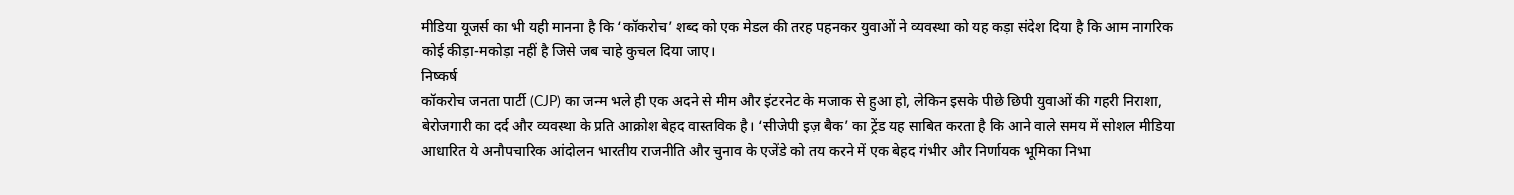मीडिया यूजर्स का भी यही मानना है कि ‘कॉकरोच’ शब्द को एक मेडल की तरह पहनकर युवाओं ने व्यवस्था को यह कड़ा संदेश दिया है कि आम नागरिक कोई कीड़ा-मकोड़ा नहीं है जिसे जब चाहे कुचल दिया जाए।
निष्कर्ष
कॉकरोच जनता पार्टी (CJP) का जन्म भले ही एक अदने से मीम और इंटरनेट के मजाक से हुआ हो, लेकिन इसके पीछे छिपी युवाओं की गहरी निराशा, बेरोजगारी का दर्द और व्यवस्था के प्रति आक्रोश बेहद वास्तविक है। ‘सीजेपी इज़ बैक’ का ट्रेंड यह साबित करता है कि आने वाले समय में सोशल मीडिया आधारित ये अनौपचारिक आंदोलन भारतीय राजनीति और चुनाव के एजेंडे को तय करने में एक बेहद गंभीर और निर्णायक भूमिका निभा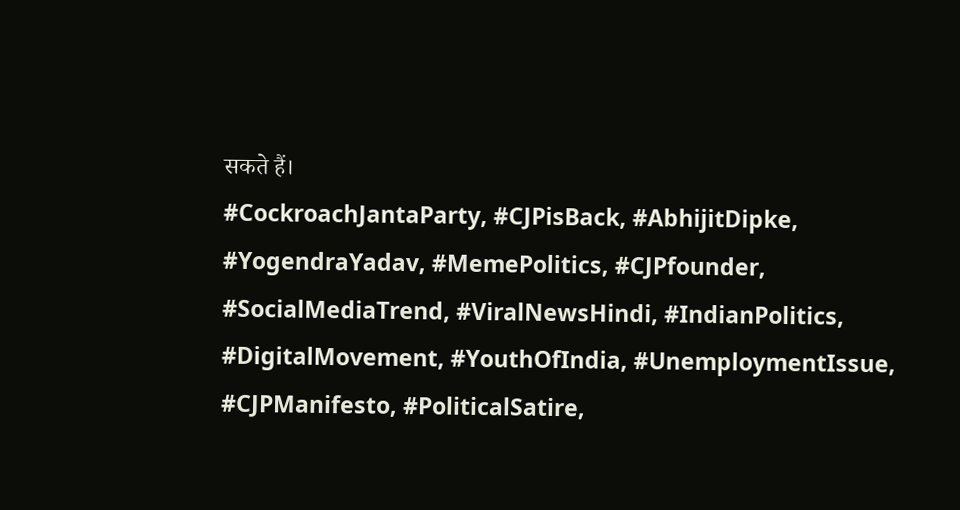सकते हैं।
#CockroachJantaParty, #CJPisBack, #AbhijitDipke, #YogendraYadav, #MemePolitics, #CJPfounder, #SocialMediaTrend, #ViralNewsHindi, #IndianPolitics, #DigitalMovement, #YouthOfIndia, #UnemploymentIssue, #CJPManifesto, #PoliticalSatire,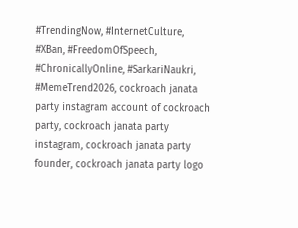#TrendingNow, #InternetCulture, #XBan, #FreedomOfSpeech, #ChronicallyOnline, #SarkariNaukri, #MemeTrend2026, cockroach janata party instagram account of cockroach party, cockroach janata party instagram, cockroach janata party founder, cockroach janata party logo